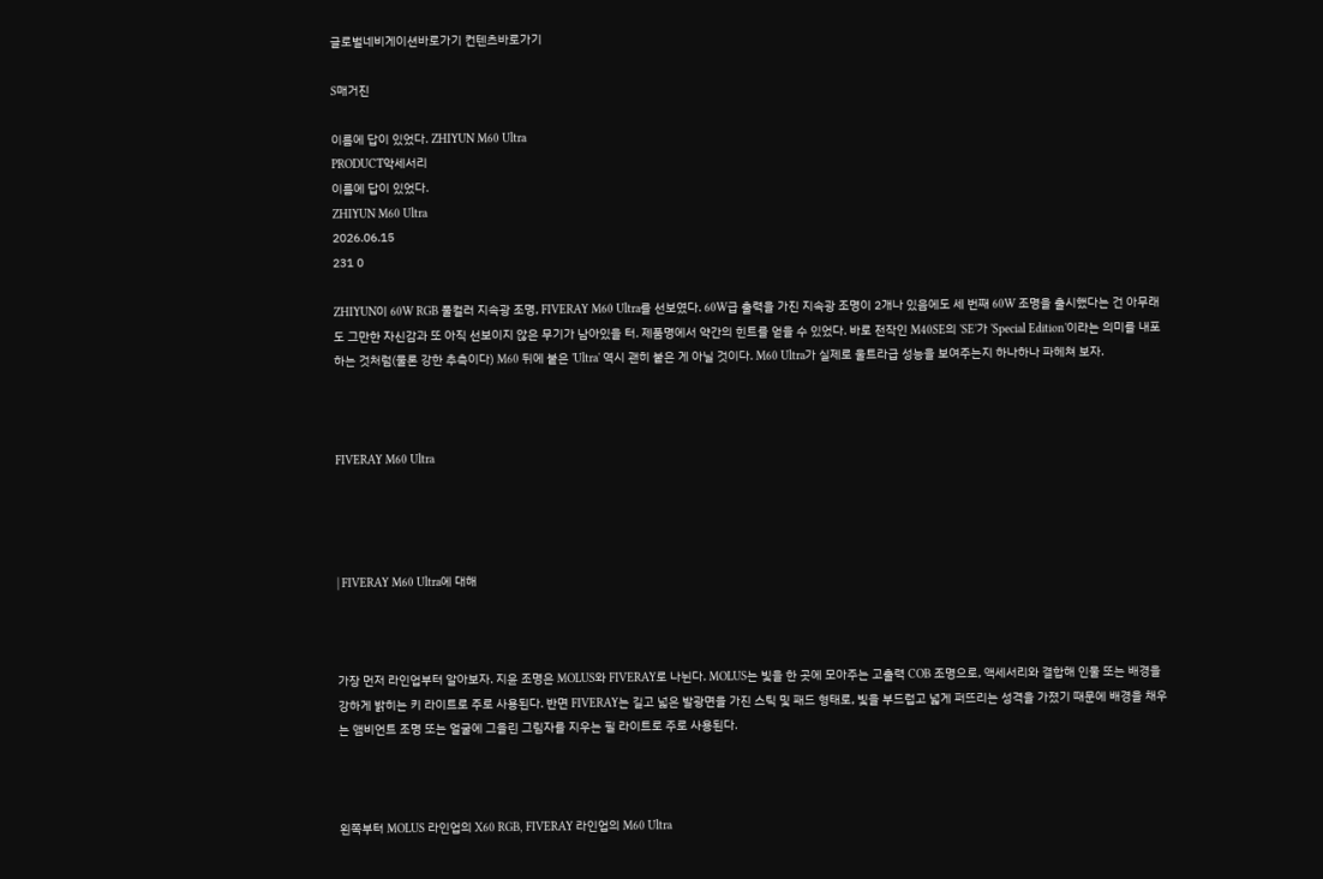글로벌네비게이션바로가기 컨텐츠바로가기

S매거진

이름에 답이 있었다. ZHIYUN M60 Ultra
PRODUCT악세서리
이름에 답이 있었다.
ZHIYUN M60 Ultra
2026.06.15
231 0

ZHIYUN이 60W RGB 풀컬러 지속광 조명, FIVERAY M60 Ultra를 선보였다. 60W급 출력을 가진 지속광 조명이 2개나 있음에도 세 번째 60W 조명을 출시했다는 건 아무래도 그만한 자신감과 또 아직 선보이지 않은 무기가 남아있을 터. 제품명에서 약간의 힌트를 얻을 수 있었다. 바로 전작인 M40SE의 'SE'가 'Special Edition'이라는 의미를 내포하는 것처럼(물론 강한 추측이다) M60 뒤에 붙은 'Ultra' 역시 괜히 붙은 게 아닐 것이다. M60 Ultra가 실제로 울트라급 성능을 보여주는지 하나하나 파헤쳐 보자.



FIVERAY M60 Ultra




| FIVERAY M60 Ultra에 대해



가장 먼저 라인업부터 알아보자. 지윤 조명은 MOLUS와 FIVERAY로 나뉜다. MOLUS는 빛을 한 곳에 모아주는 고출력 COB 조명으로, 액세서리와 결합해 인물 또는 배경을 강하게 밝히는 키 라이트로 주로 사용된다. 반면 FIVERAY는 길고 넓은 발광면을 가진 스틱 및 패드 형태로, 빛을 부드럽고 넓게 퍼뜨리는 성격을 가졌기 때문에 배경을 채우는 앰비언트 조명 또는 얼굴에 그을린 그림자를 지우는 필 라이트로 주로 사용된다.



왼쪽부터 MOLUS 라인업의 X60 RGB, FIVERAY 라인업의 M60 Ultra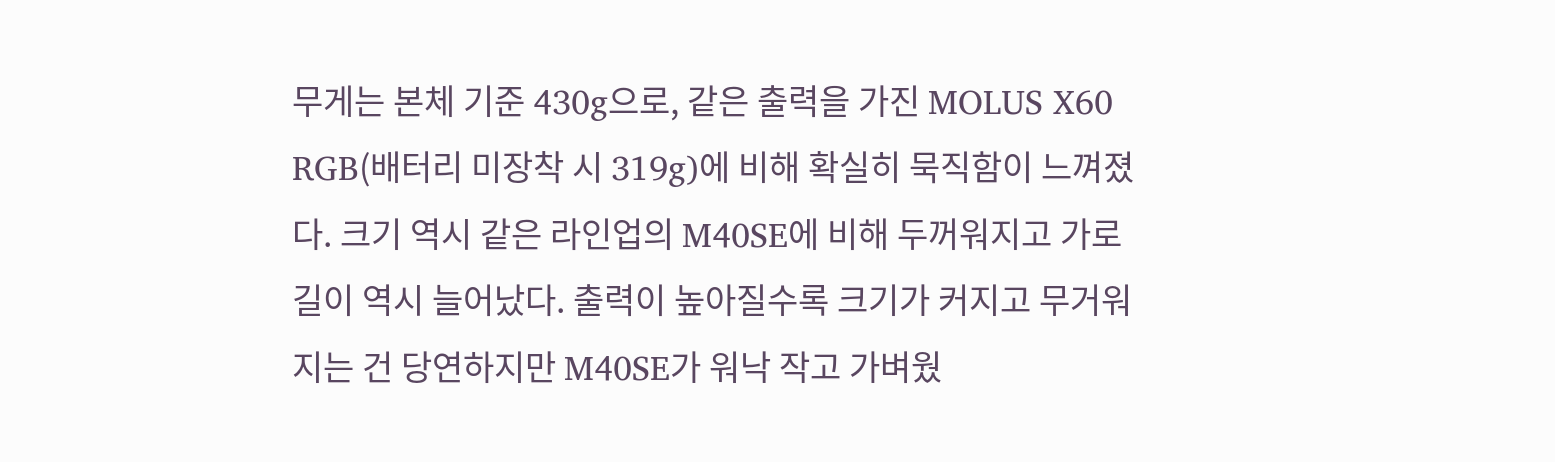무게는 본체 기준 430g으로, 같은 출력을 가진 MOLUS X60 RGB(배터리 미장착 시 319g)에 비해 확실히 묵직함이 느껴졌다. 크기 역시 같은 라인업의 M40SE에 비해 두꺼워지고 가로 길이 역시 늘어났다. 출력이 높아질수록 크기가 커지고 무거워지는 건 당연하지만 M40SE가 워낙 작고 가벼웠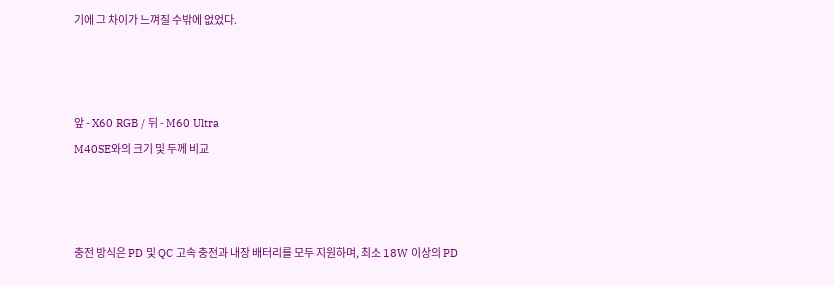기에 그 차이가 느껴질 수밖에 없었다.



앞 - X60 RGB / 뒤 - M60 Ultra
M40SE와의 크기 및 두께 비교



충전 방식은 PD 및 QC 고속 충전과 내장 배터리를 모두 지원하며, 최소 18W 이상의 PD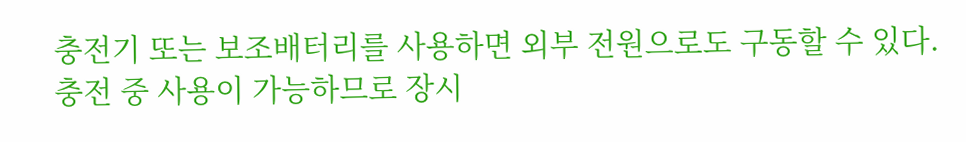충전기 또는 보조배터리를 사용하면 외부 전원으로도 구동할 수 있다. 충전 중 사용이 가능하므로 장시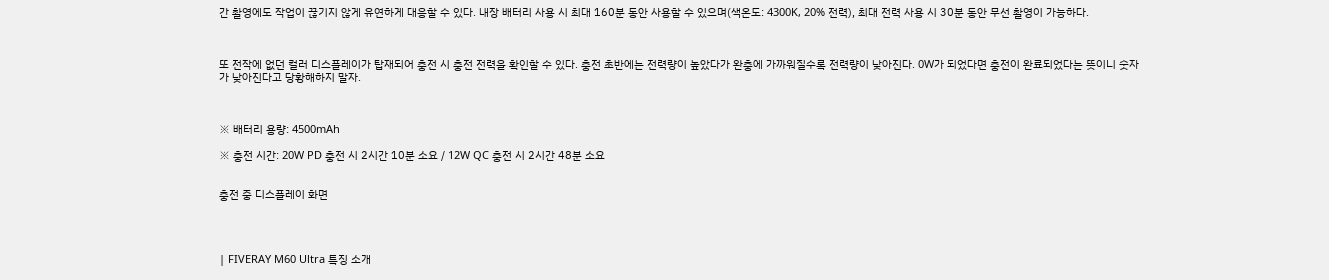간 촬영에도 작업이 끊기지 않게 유연하게 대응할 수 있다. 내장 배터리 사용 시 최대 160분 동안 사용할 수 있으며(색온도: 4300K, 20% 전력), 최대 전력 사용 시 30분 동안 무선 촬영이 가능하다.



또 전작에 없던 컬러 디스플레이가 탑재되어 충전 시 충전 전력을 확인할 수 있다. 충전 초반에는 전력량이 높았다가 완충에 가까워질수록 전력량이 낮아진다. 0W가 되었다면 충전이 완료되었다는 뜻이니 숫자가 낮아진다고 당황해하지 말자.



※ 배터리 용량: 4500mAh

※ 충전 시간: 20W PD 충전 시 2시간 10분 소요 / 12W QC 충전 시 2시간 48분 소요


충전 중 디스플레이 화면




| FIVERAY M60 Ultra 특징 소개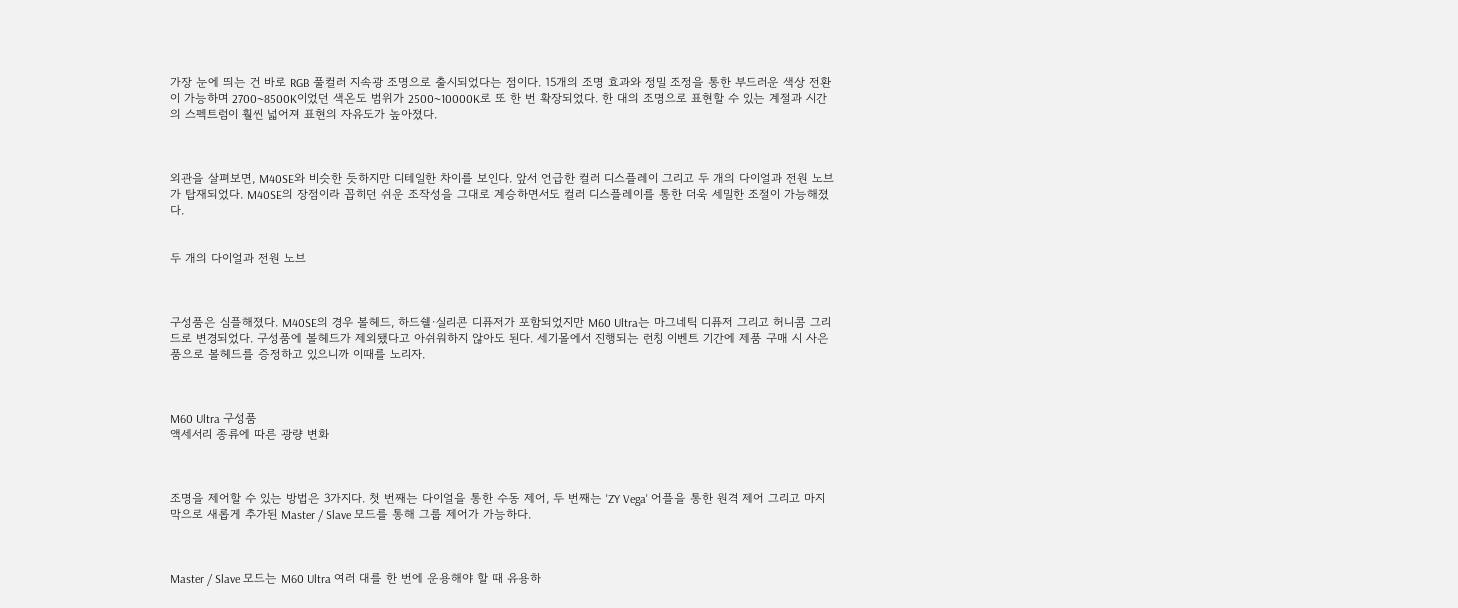가장 눈에 띄는 건 바로 RGB 풀컬러 지속광 조명으로 출시되었다는 점이다. 15개의 조명 효과와 정밀 조정을 통한 부드러운 색상 전환이 가능하며 2700~8500K이었던 색온도 범위가 2500~10000K로 또 한 번 확장되었다. 한 대의 조명으로 표현할 수 있는 계절과 시간의 스펙트럼이 훨씬 넓어져 표현의 자유도가 높아졌다.



외관을 살펴보면, M40SE와 비슷한 듯하지만 디테일한 차이를 보인다. 앞서 언급한 컬러 디스플레이 그리고 두 개의 다이얼과 전원 노브가 탑재되었다. M40SE의 장점이라 꼽히던 쉬운 조작성을 그대로 계승하면서도 컬러 디스플레이를 통한 더욱 세밀한 조절이 가능해졌다.


두 개의 다이얼과 전원 노브



구성품은 심플해졌다. M40SE의 경우 볼헤드, 하드쉘·실리콘 디퓨저가 포함되었지만 M60 Ultra는 마그네틱 디퓨저 그리고 허니콤 그리드로 변경되었다. 구성품에 볼헤드가 제외됐다고 아쉬워하지 않아도 된다. 세기몰에서 진행되는 런칭 이벤트 기간에 제품 구매 시 사은품으로 볼헤드를 증정하고 있으니까 이때를 노리자.



M60 Ultra 구성품
액세서리 종류에 따른 광량 변화



조명을 제어할 수 있는 방법은 3가지다. 첫 번째는 다이얼을 통한 수동 제어, 두 번째는 'ZY Vega' 어플을 통한 원격 제어 그리고 마지막으로 새롭게 추가된 Master / Slave 모드를 통해 그룹 제어가 가능하다.



Master / Slave 모드는 M60 Ultra 여러 대를 한 번에 운용해야 할 때 유용하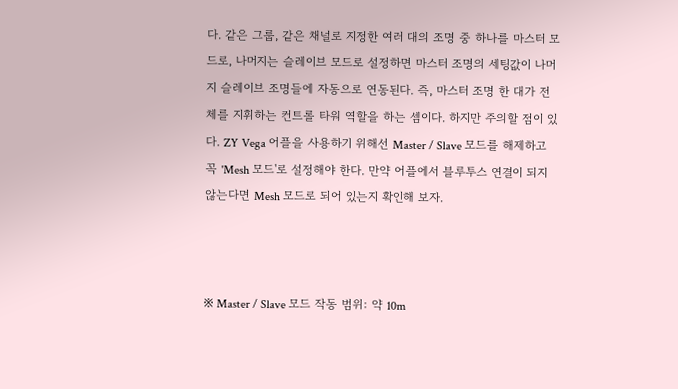다. 같은 그룹, 같은 채널로 지정한 여러 대의 조명 중 하나를 마스터 모드로, 나머지는 슬레이브 모드로 설정하면 마스터 조명의 세팅값이 나머지 슬레이브 조명들에 자동으로 연동된다. 즉, 마스터 조명 한 대가 전체를 지휘하는 컨트롤 타워 역할을 하는 셈이다. 하지만 주의할 점이 있다. ZY Vega 어플을 사용하기 위해선 Master / Slave 모드를 해제하고 꼭 'Mesh 모드'로 설정해야 한다. 만약 어플에서 블루투스 연결이 되지 않는다면 Mesh 모드로 되어 있는지 확인해 보자.



※ Master / Slave 모드 작동 범위: 약 10m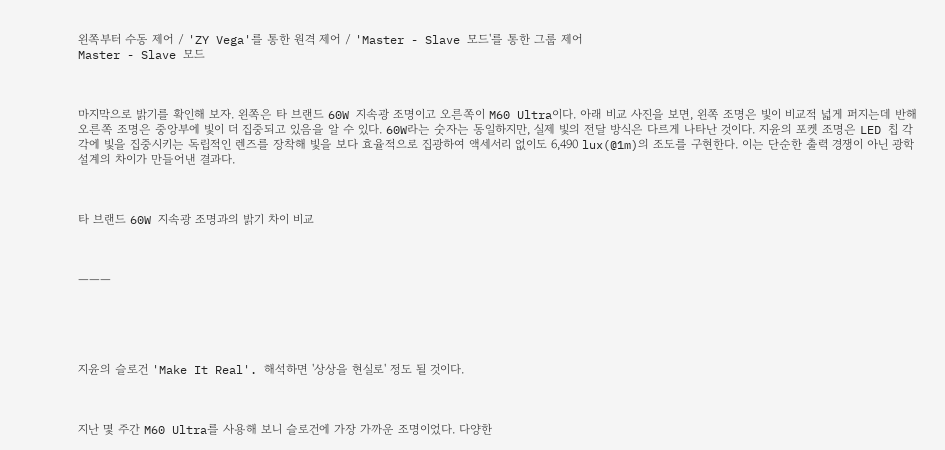왼쪽부터 수동 제어 / 'ZY Vega'를 통한 원격 제어 / 'Master - Slave 모드'를 통한 그룹 제어
Master - Slave 모드



마지막으로 밝기를 확인해 보자. 왼쪽은 타 브랜드 60W 지속광 조명이고 오른쪽이 M60 Ultra이다. 아래 비교 사진을 보면, 왼쪽 조명은 빛이 비교적 넓게 퍼지는데 반해 오른쪽 조명은 중앙부에 빛이 더 집중되고 있음을 알 수 있다. 60W라는 숫자는 동일하지만, 실제 빛의 전달 방식은 다르게 나타난 것이다. 지윤의 포켓 조명은 LED 칩 각각에 빛을 집중시키는 독립적인 렌즈를 장착해 빛을 보다 효율적으로 집광하여 액세서리 없이도 6,490 lux(@1m)의 조도를 구현한다. 이는 단순한 출력 경쟁이 아닌 광학 설계의 차이가 만들어낸 결과다.



타 브랜드 60W 지속광 조명과의 밝기 차이 비교



―――





지윤의 슬로건 'Make It Real'. 해석하면 '상상을 현실로' 정도 될 것이다.



지난 몇 주간 M60 Ultra를 사용해 보니 슬로건에 가장 가까운 조명이었다. 다양한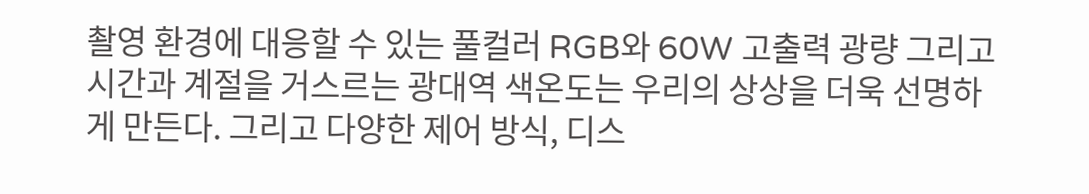촬영 환경에 대응할 수 있는 풀컬러 RGB와 60W 고출력 광량 그리고 시간과 계절을 거스르는 광대역 색온도는 우리의 상상을 더욱 선명하게 만든다. 그리고 다양한 제어 방식, 디스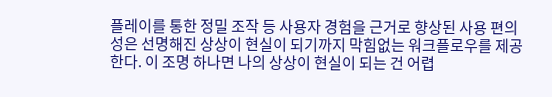플레이를 통한 정밀 조작 등 사용자 경험을 근거로 향상된 사용 편의성은 선명해진 상상이 현실이 되기까지 막힘없는 워크플로우를 제공한다. 이 조명 하나면 나의 상상이 현실이 되는 건 어렵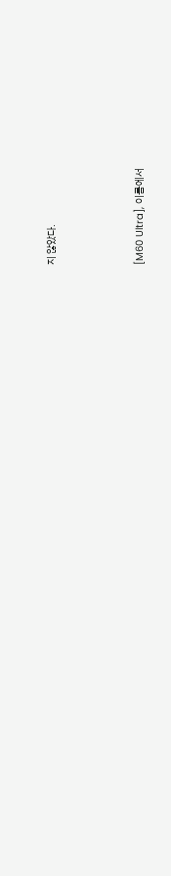지 않았다.



[M60 Ultra], 이름에서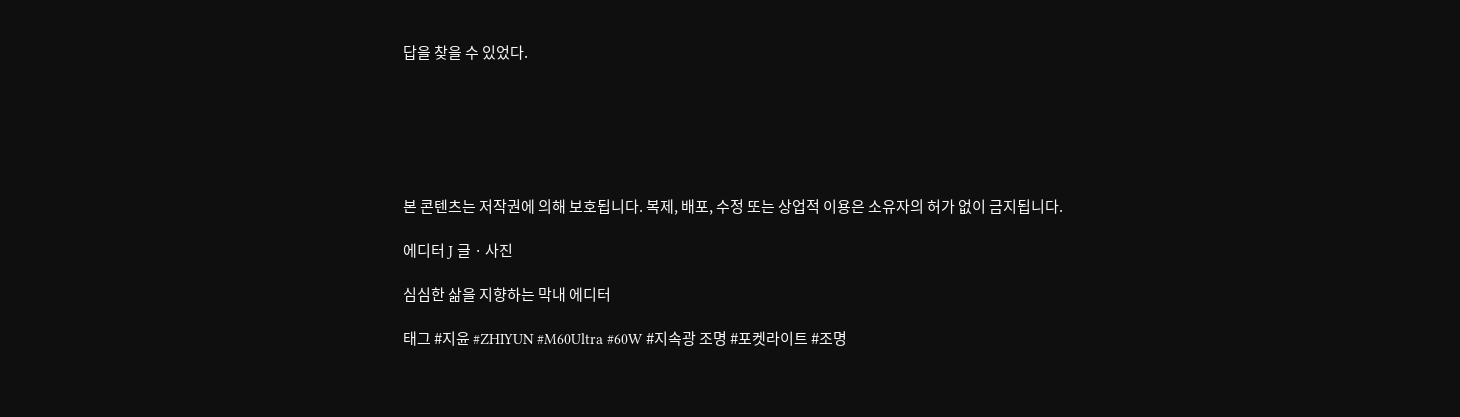답을 찾을 수 있었다.






본 콘텐츠는 저작권에 의해 보호됩니다. 복제, 배포, 수정 또는 상업적 이용은 소유자의 허가 없이 금지됩니다.

에디터 J 글 · 사진

심심한 삶을 지향하는 막내 에디터

태그 #지윤 #ZHIYUN #M60Ultra #60W #지속광 조명 #포켓라이트 #조명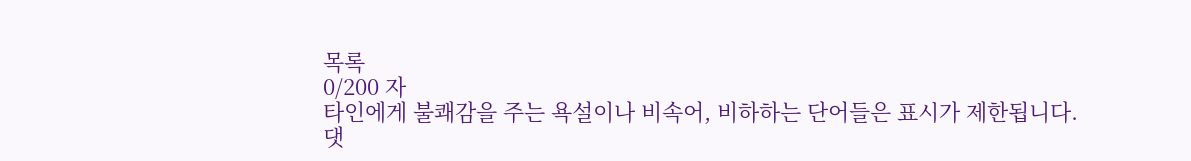목록
0/200 자
타인에게 불쾌감을 주는 욕설이나 비속어, 비하하는 단어들은 표시가 제한됩니다.
댓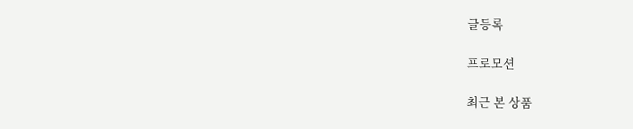글등록

프로모션

최근 본 상품